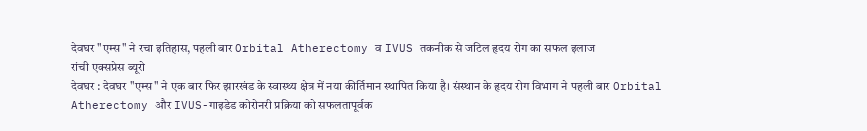देवघर "एम्स" ने रचा इतिहास, पहली बार Orbital Atherectomy व IVUS तकनीक से जटिल हृदय रोग का सफल इलाज
रांची एक्सप्रेस ब्यूरो
देवघर : देवघर "एम्स" ने एक बार फिर झारखंड के स्वास्थ्य क्षेत्र में नया कीर्तिमान स्थापित किया है। संस्थान के हृदय रोग विभाग ने पहली बार Orbital Atherectomy और IVUS-गाइडेड कोरोनरी प्रक्रिया को सफलतापूर्वक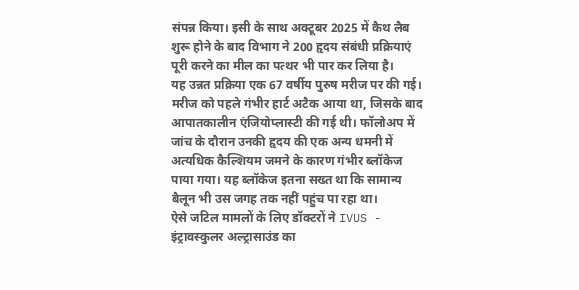संपन्न किया। इसी के साथ अक्टूबर 2025 में कैथ लैब शुरू होने के बाद विभाग ने 200 हृदय संबंधी प्रक्रियाएं पूरी करने का मील का पत्थर भी पार कर लिया है।
यह उन्नत प्रक्रिया एक 67 वर्षीय पुरुष मरीज पर की गई। मरीज को पहले गंभीर हार्ट अटैक आया था, जिसके बाद आपातकालीन एंजियोप्लास्टी की गई थी। फॉलोअप में जांच के दौरान उनकी हृदय की एक अन्य धमनी में अत्यधिक कैल्शियम जमने के कारण गंभीर ब्लॉकेज पाया गया। यह ब्लॉकेज इतना सख्त था कि सामान्य बैलून भी उस जगह तक नहीं पहुंच पा रहा था।
ऐसे जटिल मामलों के लिए डॉक्टरों ने IVUS - इंट्रावस्कुलर अल्ट्रासाउंड का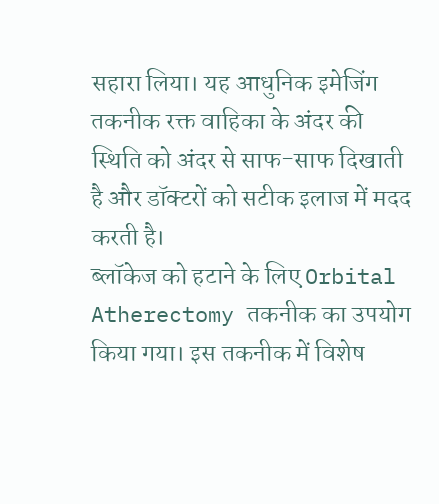सहारा लिया। यह आधुनिक इमेजिंग तकनीक रक्त वाहिका के अंदर की स्थिति को अंदर से साफ-साफ दिखाती है और डॉक्टरों को सटीक इलाज में मदद करती है।
ब्लॉकेज को हटाने के लिए Orbital Atherectomy तकनीक का उपयोग किया गया। इस तकनीक में विशेष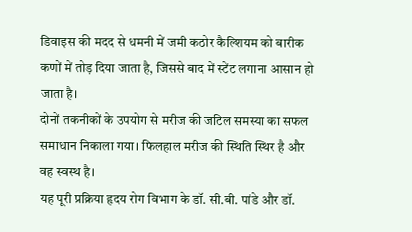डिवाइस की मदद से धमनी में जमी कठोर कैल्शियम को बारीक कणों में तोड़ दिया जाता है, जिससे बाद में स्टेंट लगाना आसान हो जाता है।
दोनों तकनीकों के उपयोग से मरीज की जटिल समस्या का सफल समाधान निकाला गया। फिलहाल मरीज की स्थिति स्थिर है और वह स्वस्थ है।
यह पूरी प्रक्रिया हृदय रोग विभाग के डॉ. सी.बी. पांडे और डॉ.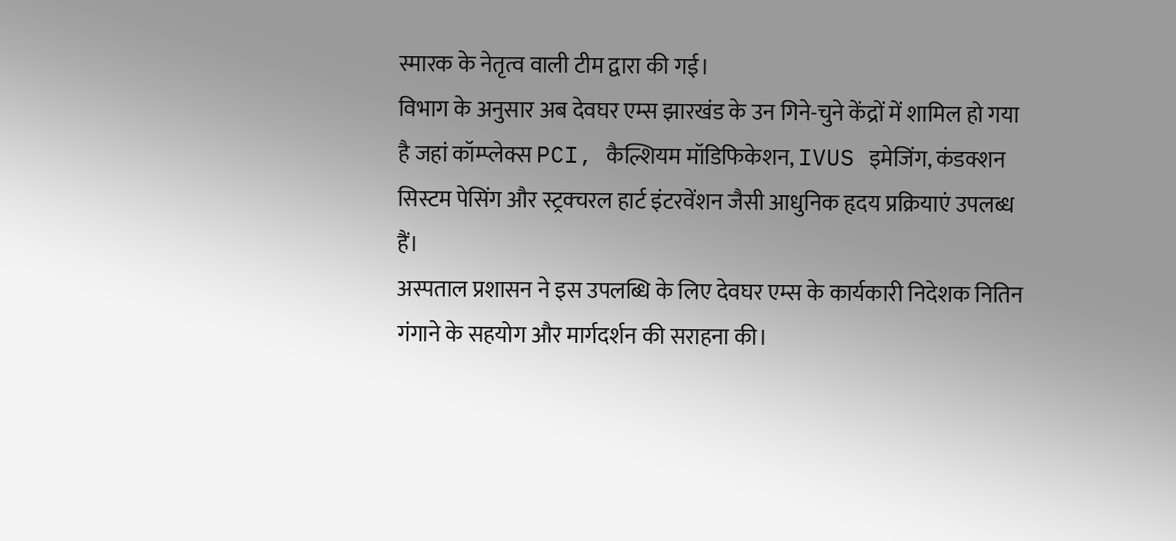स्मारक के नेतृत्व वाली टीम द्वारा की गई।
विभाग के अनुसार अब देवघर एम्स झारखंड के उन गिने-चुने केंद्रों में शामिल हो गया है जहां कॉम्प्लेक्स PCI, कैल्शियम मॉडिफिकेशन, IVUS इमेजिंग, कंडक्शन सिस्टम पेसिंग और स्ट्रक्चरल हार्ट इंटरवेंशन जैसी आधुनिक हृदय प्रक्रियाएं उपलब्ध हैं।
अस्पताल प्रशासन ने इस उपलब्धि के लिए देवघर एम्स के कार्यकारी निदेशक नितिन गंगाने के सहयोग और मार्गदर्शन की सराहना की।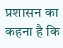प्रशासन का कहना है कि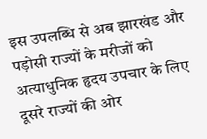इस उपलब्धि से अब झारखंड और पड़ोसी राज्यों के मरीजों को अत्याधुनिक हृदय उपचार के लिए दूसरे राज्यों की ओर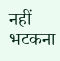नहीं भटकना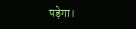पड़ेगा।